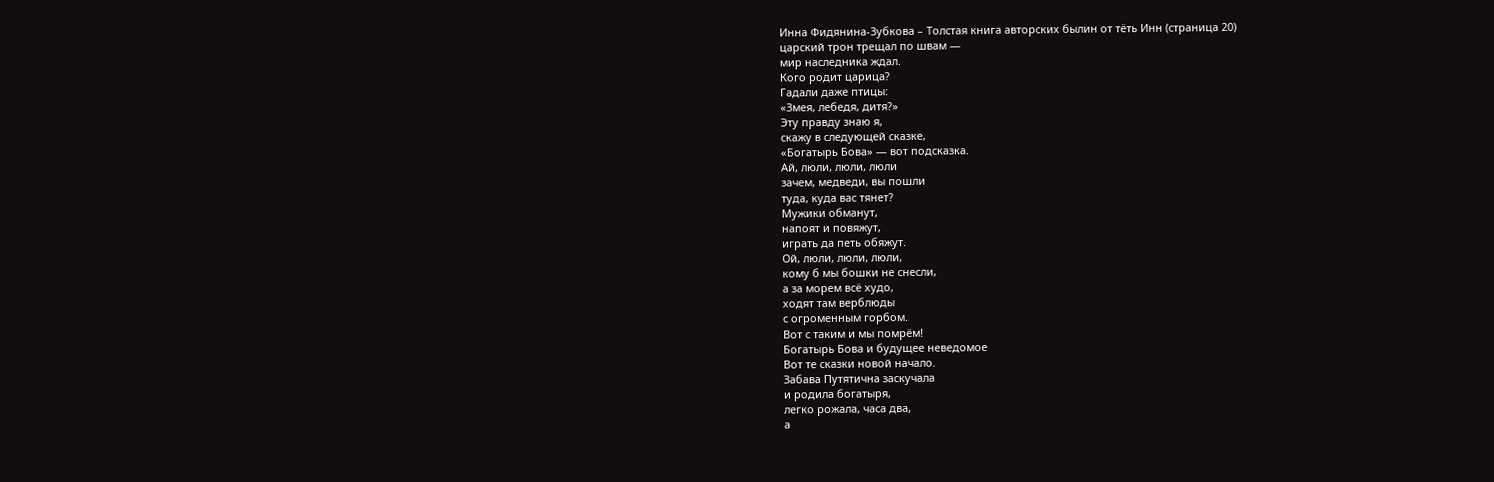Инна Фидянина-Зубкова – Толстая книга авторских былин от тёть Инн (страница 20)
царский трон трещал по швам —
мир наследника ждал.
Кого родит царица?
Гадали даже птицы:
«Змея, лебедя, дитя?»
Эту правду знаю я,
скажу в следующей сказке,
«Богатырь Бова» — вот подсказка.
Ай, люли, люли, люли
зачем, медведи, вы пошли
туда, куда вас тянет?
Мужики обманут,
напоят и повяжут,
играть да петь обяжут.
Ой, люли, люли, люли,
кому б мы бошки не снесли,
а за морем всё худо,
ходят там верблюды
с огроменным горбом.
Вот с таким и мы помрём!
Богатырь Бова и будущее неведомое
Вот те сказки новой начало.
Забава Путятична заскучала
и родила богатыря,
легко рожала, часа два,
а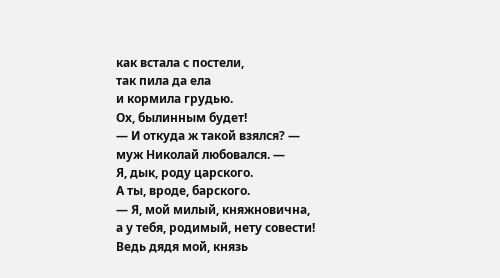как встала с постели,
так пила да ела
и кормила грудью.
Ох, былинным будет!
— И откуда ж такой взялся? —
муж Николай любовался. —
Я, дык, роду царского.
А ты, вроде, барского.
— Я, мой милый, княжновична,
а у тебя, родимый, нету совести!
Ведь дядя мой, князь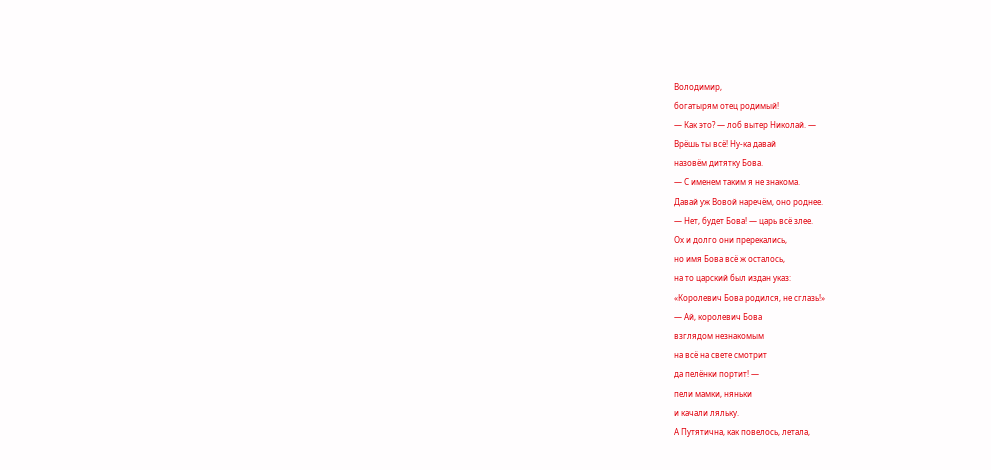Володимир,
богатырям отец родимый!
— Как это? — лоб вытер Николай. —
Врёшь ты всё! Ну-ка давай
назовём дитятку Бова.
— С именем таким я не знакома.
Давай уж Вовой наречём, оно роднее.
— Нет, будет Бова! — царь всё злее.
Ох и долго они пререкались,
но имя Бова всё ж осталось,
на то царский был издан указ:
«Королевич Бова родился, не сглазь!»
— Ай, королевич Бова
взглядом незнакомым
на всё на свете смотрит
да пелёнки портит! —
пели мамки, няньки
и качали ляльку.
А Путятична, как повелось, летала,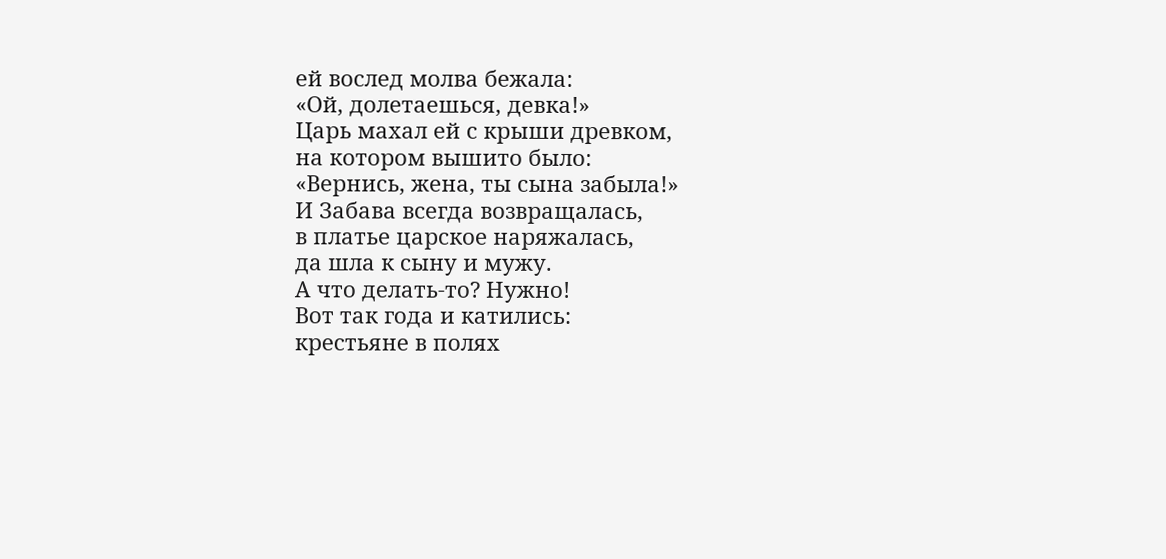ей вослед молва бежала:
«Ой, долетаешься, девка!»
Царь махал ей с крыши древком,
на котором вышито было:
«Вернись, жена, ты сына забыла!»
И Забава всегда возвращалась,
в платье царское наряжалась,
да шла к сыну и мужу.
А что делать-то? Нужно!
Вот так года и катились:
крестьяне в полях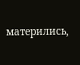матерились,